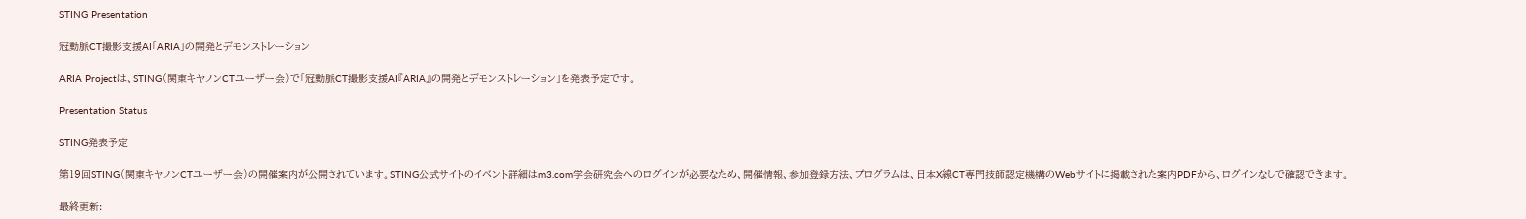STING Presentation

冠動脈CT撮影支援AI「ARIA」の開発とデモンストレーション

ARIA Projectは、STING(関東キヤノンCTユーザー会)で「冠動脈CT撮影支援AI『ARIA』の開発とデモンストレーション」を発表予定です。

Presentation Status

STING発表予定

第19回STING(関東キヤノンCTユーザー会)の開催案内が公開されています。STING公式サイトのイベント詳細はm3.com学会研究会へのログインが必要なため、開催情報、参加登録方法、プログラムは、日本X線CT専門技師認定機構のWebサイトに掲載された案内PDFから、ログインなしで確認できます。

最終更新: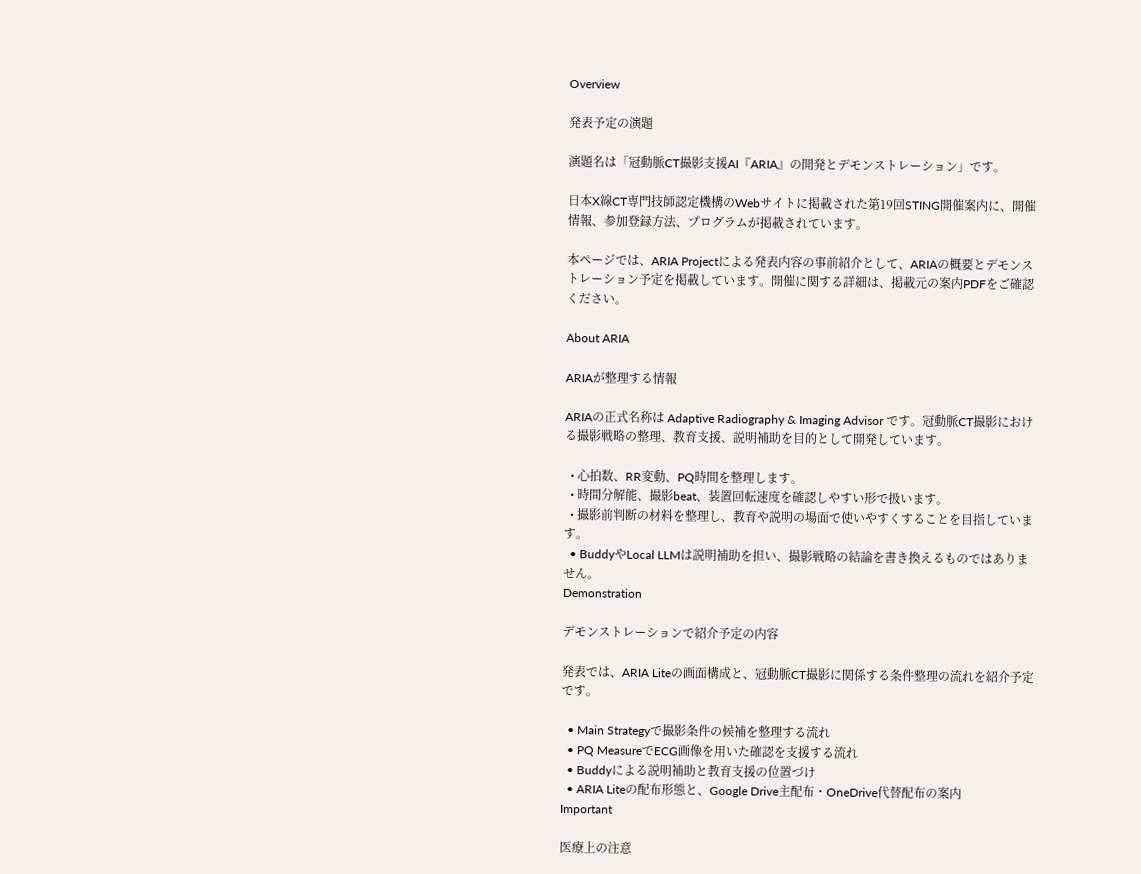Overview

発表予定の演題

演題名は「冠動脈CT撮影支援AI『ARIA』の開発とデモンストレーション」です。

日本X線CT専門技師認定機構のWebサイトに掲載された第19回STING開催案内に、開催情報、参加登録方法、プログラムが掲載されています。

本ページでは、ARIA Projectによる発表内容の事前紹介として、ARIAの概要とデモンストレーション予定を掲載しています。開催に関する詳細は、掲載元の案内PDFをご確認ください。

About ARIA

ARIAが整理する情報

ARIAの正式名称は Adaptive Radiography & Imaging Advisor です。冠動脈CT撮影における撮影戦略の整理、教育支援、説明補助を目的として開発しています。

  • 心拍数、RR変動、PQ時間を整理します。
  • 時間分解能、撮影beat、装置回転速度を確認しやすい形で扱います。
  • 撮影前判断の材料を整理し、教育や説明の場面で使いやすくすることを目指しています。
  • BuddyやLocal LLMは説明補助を担い、撮影戦略の結論を書き換えるものではありません。
Demonstration

デモンストレーションで紹介予定の内容

発表では、ARIA Liteの画面構成と、冠動脈CT撮影に関係する条件整理の流れを紹介予定です。

  • Main Strategyで撮影条件の候補を整理する流れ
  • PQ MeasureでECG画像を用いた確認を支援する流れ
  • Buddyによる説明補助と教育支援の位置づけ
  • ARIA Liteの配布形態と、Google Drive主配布・OneDrive代替配布の案内
Important

医療上の注意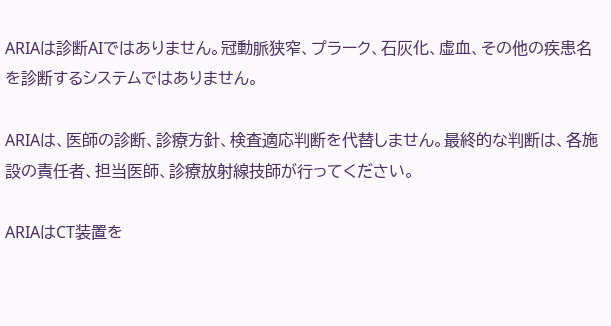ARIAは診断AIではありません。冠動脈狭窄、プラーク、石灰化、虚血、その他の疾患名を診断するシステムではありません。

ARIAは、医師の診断、診療方針、検査適応判断を代替しません。最終的な判断は、各施設の責任者、担当医師、診療放射線技師が行ってください。

ARIAはCT装置を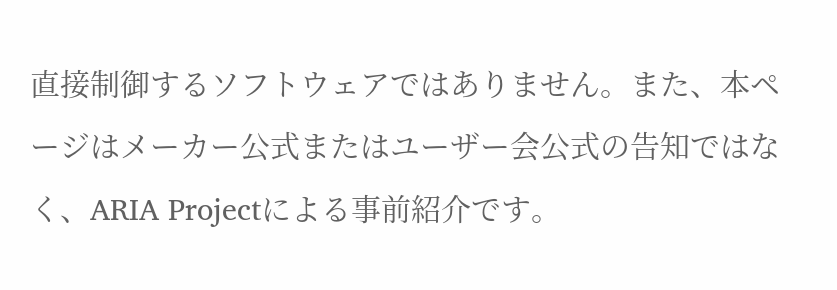直接制御するソフトウェアではありません。また、本ページはメーカー公式またはユーザー会公式の告知ではなく、ARIA Projectによる事前紹介です。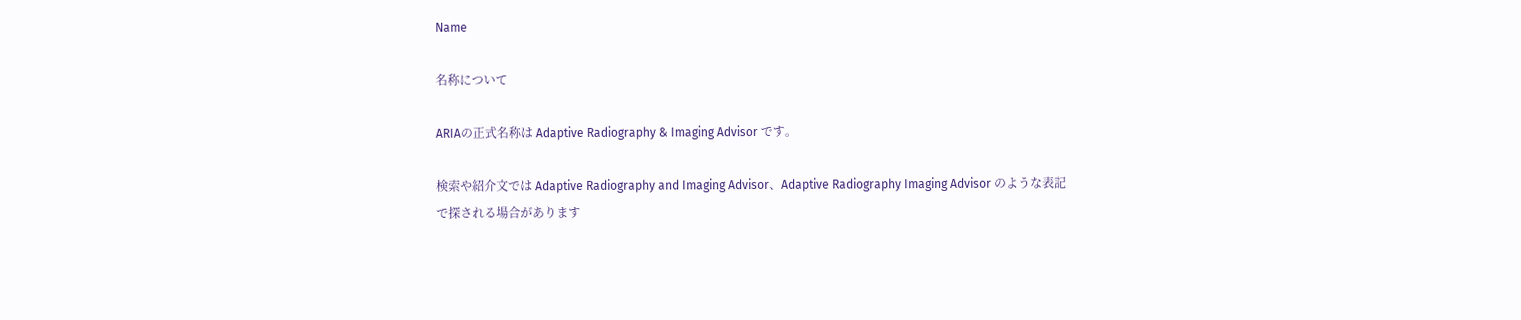Name

名称について

ARIAの正式名称は Adaptive Radiography & Imaging Advisor です。

検索や紹介文では Adaptive Radiography and Imaging Advisor、Adaptive Radiography Imaging Advisor のような表記で探される場合があります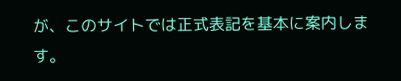が、このサイトでは正式表記を基本に案内します。